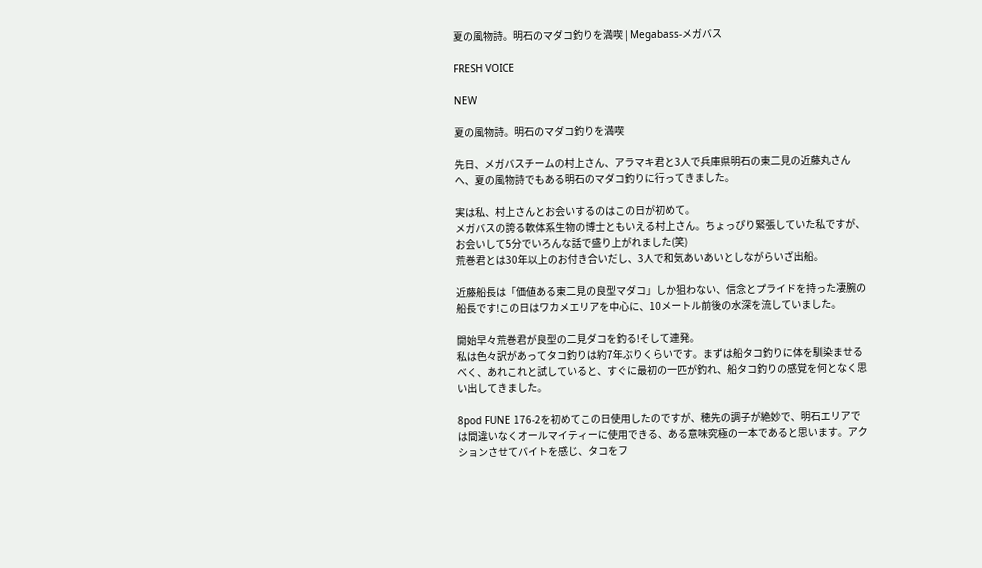夏の風物詩。明石のマダコ釣りを満喫 | Megabass-メガバス

FRESH VOICE

NEW

夏の風物詩。明石のマダコ釣りを満喫

先日、メガバスチームの村上さん、アラマキ君と3人で兵庫県明石の東二見の近藤丸さんへ、夏の風物詩でもある明石のマダコ釣りに行ってきました。

実は私、村上さんとお会いするのはこの日が初めて。
メガバスの誇る軟体系生物の博士ともいえる村上さん。ちょっぴり緊張していた私ですが、お会いして5分でいろんな話で盛り上がれました(笑)
荒巻君とは30年以上のお付き合いだし、3人で和気あいあいとしながらいざ出船。

近藤船長は「価値ある東二見の良型マダコ」しか狙わない、信念とプライドを持った凄腕の船長です!この日はワカメエリアを中心に、10メートル前後の水深を流していました。

開始早々荒巻君が良型の二見ダコを釣る!そして連発。
私は色々訳があってタコ釣りは約7年ぶりくらいです。まずは船タコ釣りに体を馴染ませるべく、あれこれと試していると、すぐに最初の一匹が釣れ、船タコ釣りの感覚を何となく思い出してきました。

8pod FUNE 176-2を初めてこの日使用したのですが、穂先の調子が絶妙で、明石エリアでは間違いなくオールマイティーに使用できる、ある意味究極の一本であると思います。アクションさせてバイトを感じ、タコをフ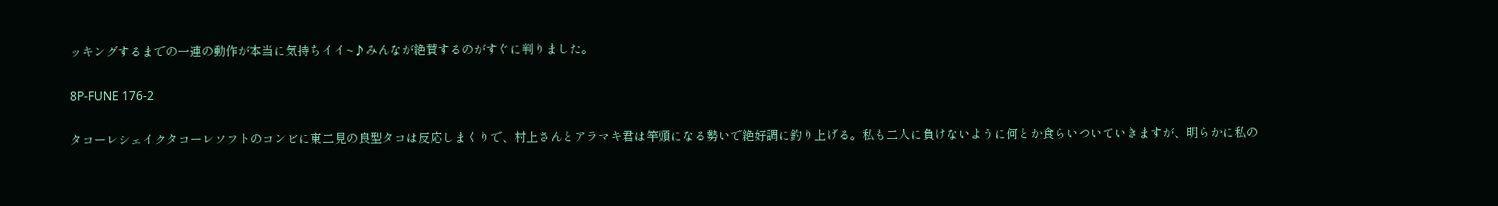ッキングするまでの一連の動作が本当に気持ちイイ~♪みんなが絶賛するのがすぐに判りました。

8P-FUNE 176-2

タコーレシェイクタコーレソフトのコンビに東二見の良型タコは反応しまくりで、村上さんとアラマキ君は竿頭になる勢いで絶好調に釣り上げる。私も二人に負けないように何とか食らいついていきますが、明らかに私の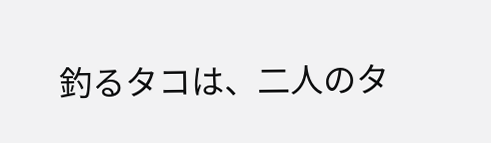釣るタコは、二人のタ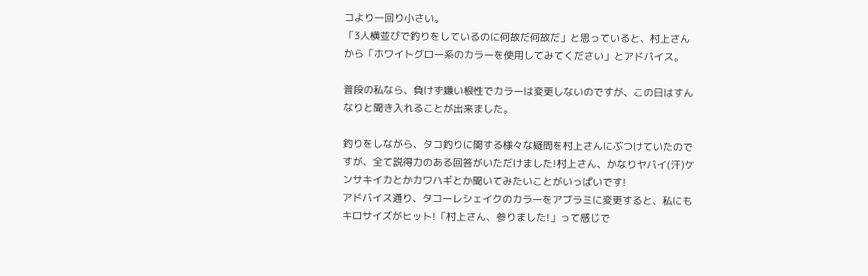コより一回り小さい。
「3人横並びで釣りをしているのに何故だ何故だ」と思っていると、村上さんから「ホワイトグロー系のカラーを使用してみてください」とアドバイス。

普段の私なら、負けず嫌い根性でカラーは変更しないのですが、この日はすんなりと聞き入れることが出来ました。

釣りをしながら、タコ釣りに関する様々な疑問を村上さんにぶつけていたのですが、全て説得力のある回答がいただけました!村上さん、かなりヤバイ(汗)ケンサキイカとかカワハギとか聞いてみたいことがいっぱいです!
アドバイス通り、タコーレシェイクのカラーをアブラミに変更すると、私にもキロサイズがヒット!「村上さん、参りました!」って感じで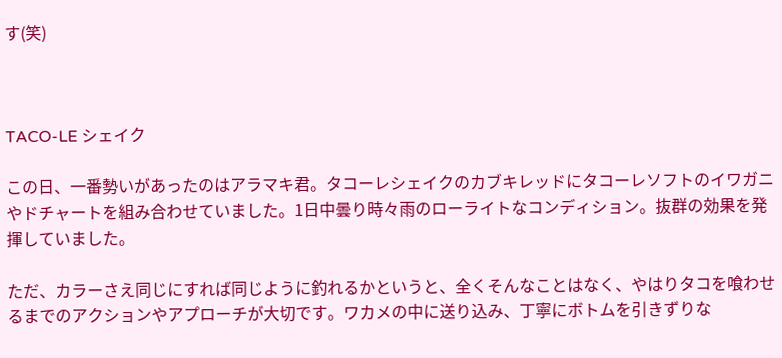す(笑)



TACO-LE シェイク

この日、一番勢いがあったのはアラマキ君。タコーレシェイクのカブキレッドにタコーレソフトのイワガニやドチャートを組み合わせていました。1日中曇り時々雨のローライトなコンディション。抜群の効果を発揮していました。

ただ、カラーさえ同じにすれば同じように釣れるかというと、全くそんなことはなく、やはりタコを喰わせるまでのアクションやアプローチが大切です。ワカメの中に送り込み、丁寧にボトムを引きずりな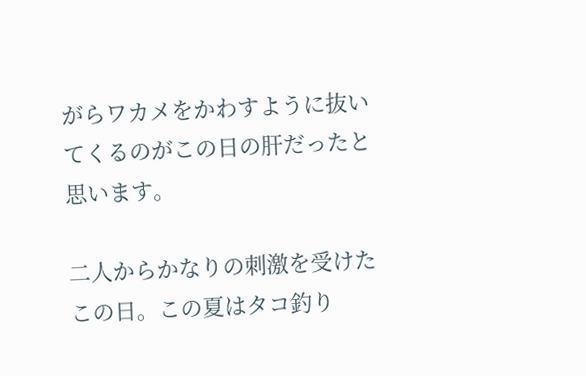がらワカメをかわすように抜いてくるのがこの日の肝だったと思います。

二人からかなりの刺激を受けたこの日。この夏はタコ釣り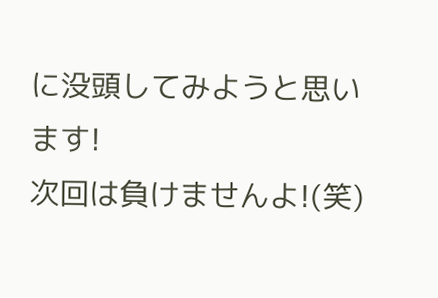に没頭してみようと思います!
次回は負けませんよ!(笑)